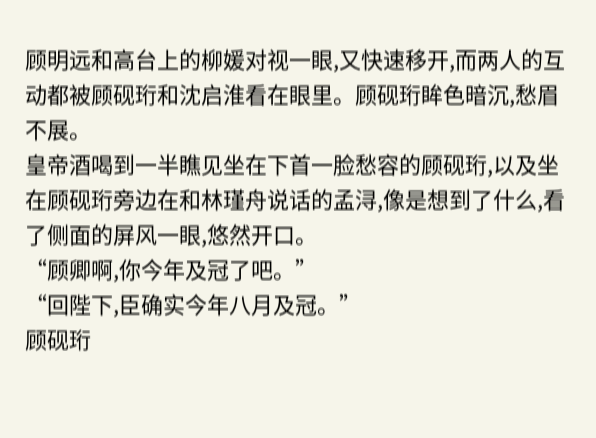顾明远和高台上的柳媛对视一眼,又快速移开,而两人的互动都被顾砚珩和沈启淮看在眼里。顾砚珩眸色暗沉,愁眉不展。
皇帝酒喝到一半瞧见坐在下首一脸愁容的顾砚珩,以及坐在顾砚珩旁边在和林瑾舟说话的孟浔,像是想到了什么,看了侧面的屏风一眼,悠然开口。
“顾卿啊,你今年及冠了吧。”
“回陛下,臣确实今年八月及冠。”
顾砚珩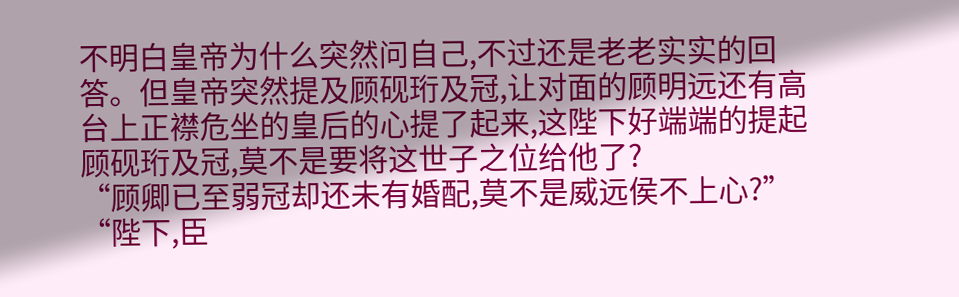不明白皇帝为什么突然问自己,不过还是老老实实的回答。但皇帝突然提及顾砚珩及冠,让对面的顾明远还有高台上正襟危坐的皇后的心提了起来,这陛下好端端的提起顾砚珩及冠,莫不是要将这世子之位给他了?
“顾卿已至弱冠却还未有婚配,莫不是威远侯不上心?”
“陛下,臣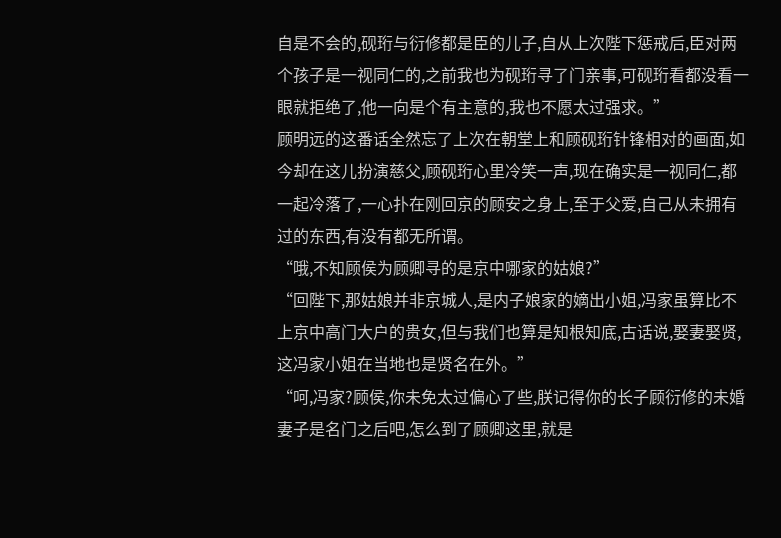自是不会的,砚珩与衍修都是臣的儿子,自从上次陛下惩戒后,臣对两个孩子是一视同仁的,之前我也为砚珩寻了门亲事,可砚珩看都没看一眼就拒绝了,他一向是个有主意的,我也不愿太过强求。”
顾明远的这番话全然忘了上次在朝堂上和顾砚珩针锋相对的画面,如今却在这儿扮演慈父,顾砚珩心里冷笑一声,现在确实是一视同仁,都一起冷落了,一心扑在刚回京的顾安之身上,至于父爱,自己从未拥有过的东西,有没有都无所谓。
“哦,不知顾侯为顾卿寻的是京中哪家的姑娘?”
“回陛下,那姑娘并非京城人,是内子娘家的嫡出小姐,冯家虽算比不上京中高门大户的贵女,但与我们也算是知根知底,古话说,娶妻娶贤,这冯家小姐在当地也是贤名在外。”
“呵,冯家?顾侯,你未免太过偏心了些,朕记得你的长子顾衍修的未婚妻子是名门之后吧,怎么到了顾卿这里,就是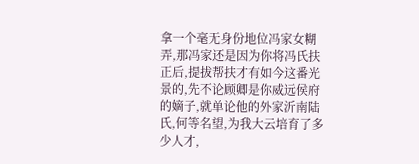拿一个毫无身份地位冯家女糊弄,那冯家还是因为你将冯氏扶正后,提拔帮扶才有如今这番光景的,先不论顾卿是你威远侯府的嫡子,就单论他的外家沂南陆氏,何等名望,为我大云培育了多少人才,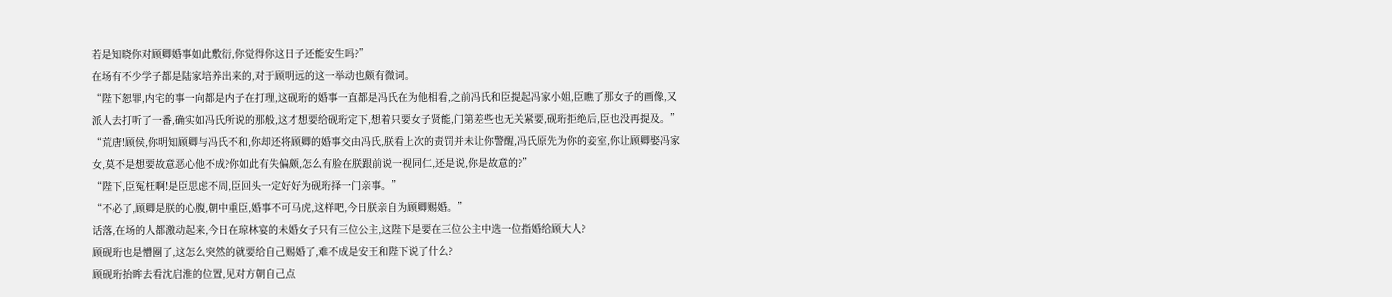若是知晓你对顾卿婚事如此敷衍,你觉得你这日子还能安生吗?”
在场有不少学子都是陆家培养出来的,对于顾明远的这一举动也颇有微词。
“陛下恕罪,内宅的事一向都是内子在打理,这砚珩的婚事一直都是冯氏在为他相看,之前冯氏和臣提起冯家小姐,臣瞧了那女子的画像,又派人去打听了一番,确实如冯氏所说的那般,这才想要给砚珩定下,想着只要女子贤能,门第差些也无关紧要,砚珩拒绝后,臣也没再提及。”
“荒唐!顾侯,你明知顾卿与冯氏不和,你却还将顾卿的婚事交由冯氏,朕看上次的责罚并未让你警醒,冯氏原先为你的妾室,你让顾卿娶冯家女,莫不是想要故意恶心他不成?你如此有失偏颇,怎么有脸在朕跟前说一视同仁,还是说,你是故意的?”
“陛下,臣冤枉啊!是臣思虑不周,臣回头一定好好为砚珩择一门亲事。”
“不必了,顾卿是朕的心腹,朝中重臣,婚事不可马虎,这样吧,今日朕亲自为顾卿赐婚。”
话落,在场的人都激动起来,今日在琼林宴的未婚女子只有三位公主,这陛下是要在三位公主中选一位指婚给顾大人?
顾砚珩也是懵圈了,这怎么突然的就要给自己赐婚了,难不成是安王和陛下说了什么?
顾砚珩抬眸去看沈启淮的位置,见对方朝自己点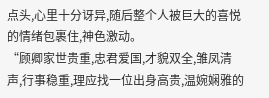点头,心里十分讶异,随后整个人被巨大的喜悦的情绪包裹住,神色激动。
“顾卿家世贵重,忠君爱国,才貌双全,雏凤清声,行事稳重,理应找一位出身高贵,温婉娴雅的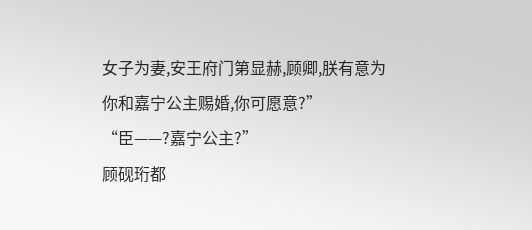女子为妻,安王府门第显赫,顾卿,朕有意为你和嘉宁公主赐婚,你可愿意?”
“臣——?嘉宁公主?”
顾砚珩都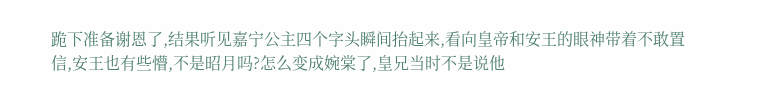跪下准备谢恩了,结果听见嘉宁公主四个字头瞬间抬起来,看向皇帝和安王的眼神带着不敢置信,安王也有些懵,不是昭月吗?怎么变成婉棠了,皇兄当时不是说他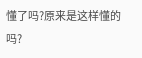懂了吗?原来是这样懂的吗?